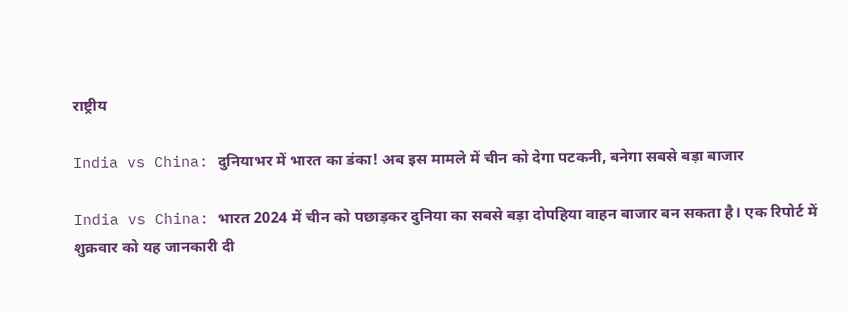राष्ट्रीय

India vs China: दुनियाभर में भारत का डंका! अब इस मामले में चीन को देगा पटकनी, बनेगा सबसे बड़ा बाजार

India vs China: भारत 2024 में चीन को पछाड़कर दुनिया का सबसे बड़ा दोपहिया वाहन बाजार बन सकता है। एक रिपोर्ट में शुक्रवार को यह जानकारी दी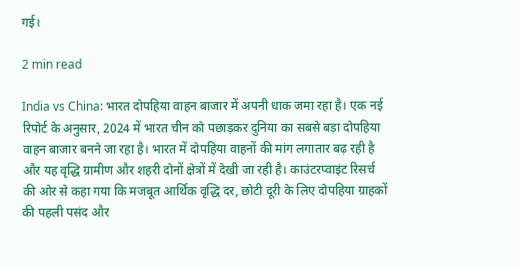गई।

2 min read

India vs China: भारत दोपहिया वाहन बाजार में अपनी धाक जमा रहा है। एक नई रिपोर्ट के अनुसार, 2024 में भारत चीन को पछाड़कर दुनिया का सबसे बड़ा दोपहिया वाहन बाजार बनने जा रहा है। भारत में दोपहिया वाहनों की मांग लगातार बढ़ रही है और यह वृद्धि ग्रामीण और शहरी दोनों क्षेत्रों में देखी जा रही है। काउंटरप्वाइंट रिसर्च की ओर से कहा गया कि मजबूत आर्थिक वृद्धि दर, छोटी दूरी के लिए दोपहिया ग्राहकों की पहली पसंद और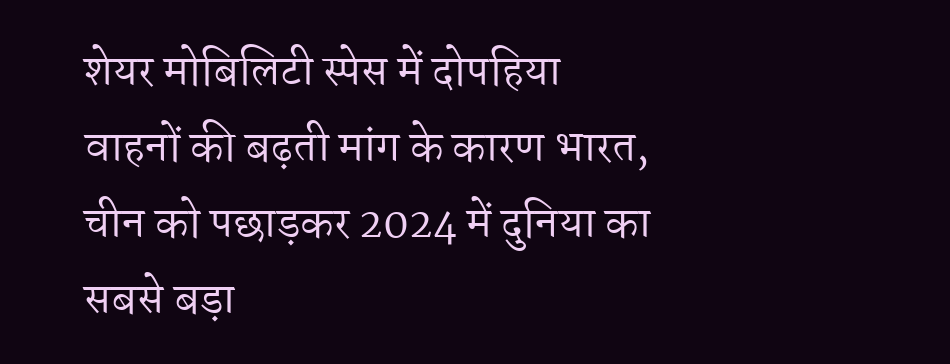शेयर मोबिलिटी स्पेस में दोपहिया वाहनों की बढ़ती मांग के कारण भारत, चीन को पछाड़कर 2024 में दुनिया का सबसे बड़ा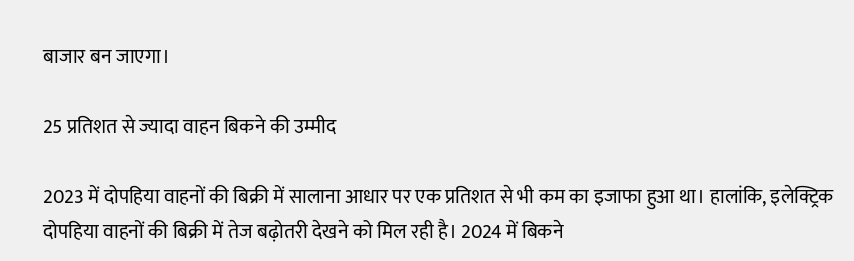बाजार बन जाएगा।

25 प्रतिशत से ज्यादा वाहन बिकने की उम्मीद

2023 में दोपहिया वाहनों की बिक्री में सालाना आधार पर एक प्रतिशत से भी कम का इजाफा हुआ था। हालांकि, इलेक्ट्रिक दोपहिया वाहनों की बिक्री में तेज बढ़ोतरी देखने को मिल रही है। 2024 में बिकने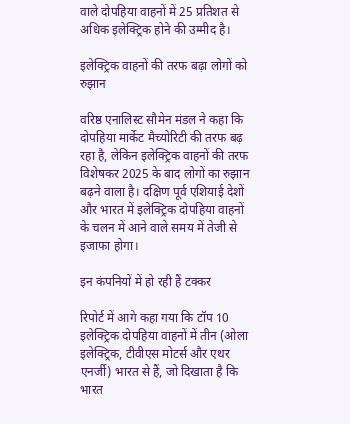वाले दोपहिया वाहनों में 25 प्रतिशत से अधिक इलेक्ट्रिक होने की उम्मीद है।

इलेक्ट्रिक वाहनों की तरफ बढ़ा लोगों को रुझान

वरिष्ठ एनालिस्ट सौमेन मंडल ने कहा कि दोपहिया मार्केट मैच्योरिटी की तरफ बढ़ रहा है, लेकिन इलेक्ट्रिक वाहनों की तरफ विशेषकर 2025 के बाद लोगों का रुझान बढ़ने वाला है। दक्षिण पूर्व एशियाई देशों और भारत में इलेक्ट्रिक दोपहिया वाहनों के चलन में आने वाले समय में तेजी से इजाफा होगा।

इन कंपनियों में हो रही हैं टक्कर

रिपोर्ट में आगे कहा गया कि टॉप 10 इलेक्ट्रिक दोपहिया वाहनों में तीन (ओला इलेक्ट्रिक, टीवीएस मोटर्स और एथर एनर्जी) भारत से हैं, जो दिखाता है कि भारत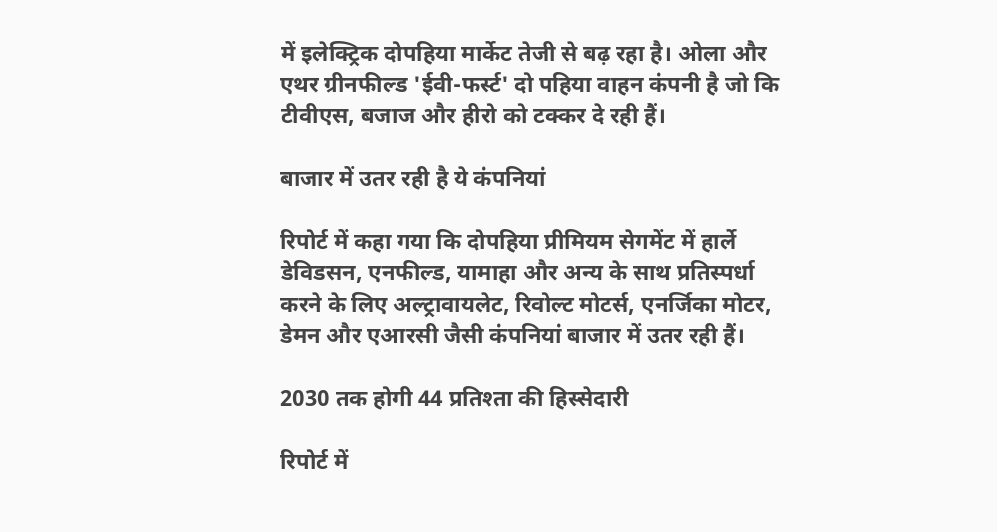में इलेक्ट्रिक दोपहिया मार्केट तेजी से बढ़ रहा है। ओला और एथर ग्रीनफील्ड 'ईवी-फर्स्ट' दो पहिया वाहन कंपनी है जो कि टीवीएस, बजाज और हीरो को टक्कर दे रही हैं।

बाजार में उतर रही है ये कंपनियां

रिपोर्ट में कहा गया कि दोपहिया प्रीमियम सेगमेंट में हार्ले डेविडसन, एनफील्ड, यामाहा और अन्य के साथ प्रतिस्पर्धा करने के लिए अल्ट्रावायलेट, रिवोल्ट मोटर्स, एनर्जिका मोटर, डेमन और एआरसी जैसी कंपनियां बाजार में उतर रही हैं।

2030 तक होगी 44 प्रतिश्ता की हिस्सेदारी

रिपोर्ट में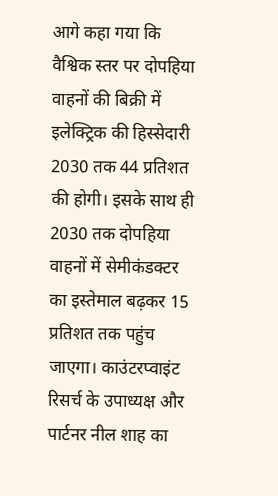आगे कहा गया कि वैश्विक स्तर पर दोपहिया वाहनों की बिक्री में इलेक्ट्रिक की हिस्सेदारी 2030 तक 44 प्रतिशत की होगी। इसके साथ ही 2030 तक दोपहिया वाहनों में सेमीकंडक्टर का इस्तेमाल बढ़कर 15 प्रतिशत तक पहुंच जाएगा। काउंटरप्वाइंट रिसर्च के उपाध्यक्ष और पार्टनर नील शाह का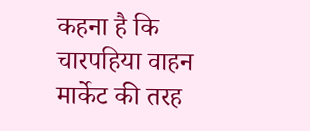कहना है कि चारपहिया वाहन मार्केट की तरह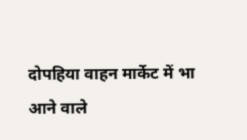दोपहिया वाहन मार्केट में भा आने वाले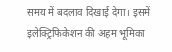समय में बदलाव दिखाई देगा। इसमें इलेक्ट्रिफिकेशन की अहम भूमिका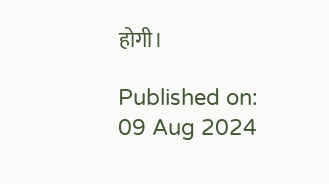होगी।

Published on:
09 Aug 2024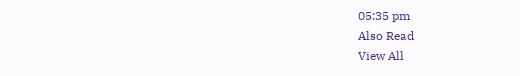05:35 pm
Also Read
View All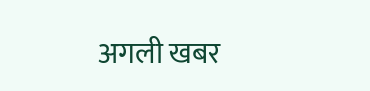अगली खबर